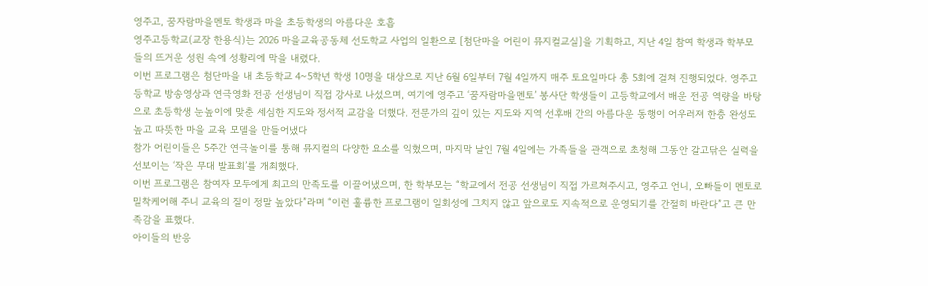영주고, 꿈자람마을멘토 학생과 마을 초등학생의 아름다운 호흡
영주고등학교(교장 한용식)는 2026 마을교육공동체 선도학교 사업의 일환으로 [첨단마을 어린이 뮤지컬교실]을 기획하고, 지난 4일 참여 학생과 학부모들의 뜨거운 성원 속에 성황리에 막을 내렸다.
이번 프로그램은 첨단마을 내 초등학교 4~5학년 학생 10명을 대상으로 지난 6월 6일부터 7월 4일까지 매주 토요일마다 총 5회에 걸쳐 진행되었다. 영주고등학교 방송영상과 연극영화 전공 선생님이 직접 강사로 나섰으며, 여기에 영주고 ‘꿈자람마을멘토’ 봉사단 학생들이 고등학교에서 배운 전공 역량을 바탕으로 초등학생 눈높이에 맞춘 세심한 지도와 정서적 교감을 더했다. 전문가의 깊이 있는 지도와 지역 선후배 간의 아름다운 동행이 어우러져 한층 완성도 높고 따뜻한 마을 교육 모델을 만들어냈다
참가 어린이들은 5주간 연극놀이를 통해 뮤지컬의 다양한 요소를 익혔으며, 마지막 날인 7월 4일에는 가족들을 관객으로 초청해 그동안 갈고닦은 실력을 선보이는 ‘작은 무대 발표회’를 개최했다.
이번 프로그램은 참여자 모두에게 최고의 만족도를 이끌어냈으며, 한 학부모는 “학교에서 전공 선생님이 직접 가르쳐주시고, 영주고 언니, 오빠들이 멘토로 밀착케어해 주니 교육의 질이 정말 높았다”라며 “이런 훌륭한 프로그램이 일회성에 그치지 않고 앞으로도 지속적으로 운영되기를 간절히 바란다”고 큰 만족감을 표했다.
아이들의 반응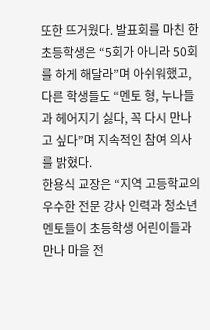또한 뜨거웠다. 발표회를 마친 한 초등학생은 “5회가 아니라 50회를 하게 해달라”며 아쉬워했고, 다른 학생들도 “멘토 형, 누나들과 헤어지기 싫다, 꼭 다시 만나고 싶다”며 지속적인 참여 의사를 밝혔다.
한용식 교장은 “지역 고등학교의 우수한 전문 강사 인력과 청소년 멘토들이 초등학생 어린이들과 만나 마을 전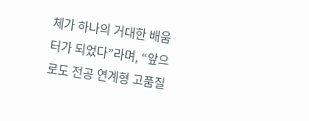체가 하나의 거대한 배움터가 되었다”라며, “앞으로도 전공 연계형 고품질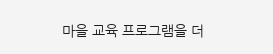마을 교육 프로그램을 더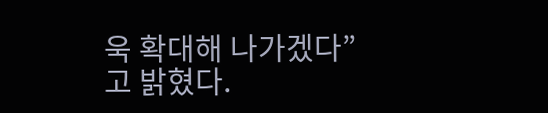욱 확대해 나가겠다”고 밝혔다.